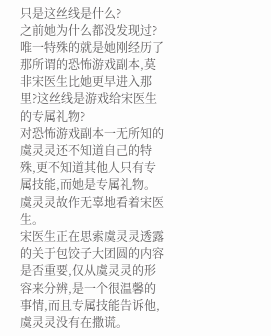只是这丝线是什么?
之前她为什么都没发现过?
唯一特殊的就是她刚经历了那所谓的恐怖游戏副本,莫非宋医生比她更早进入那里?这丝线是游戏给宋医生的专属礼物?
对恐怖游戏副本一无所知的虞灵灵还不知道自己的特殊,更不知道其他人只有专属技能,而她是专属礼物。
虞灵灵故作无辜地看着宋医生。
宋医生正在思索虞灵灵透露的关于包饺子大团圆的内容是否重要,仅从虞灵灵的形容来分辨,是一个很温馨的事情,而且专属技能告诉他,虞灵灵没有在撒谎。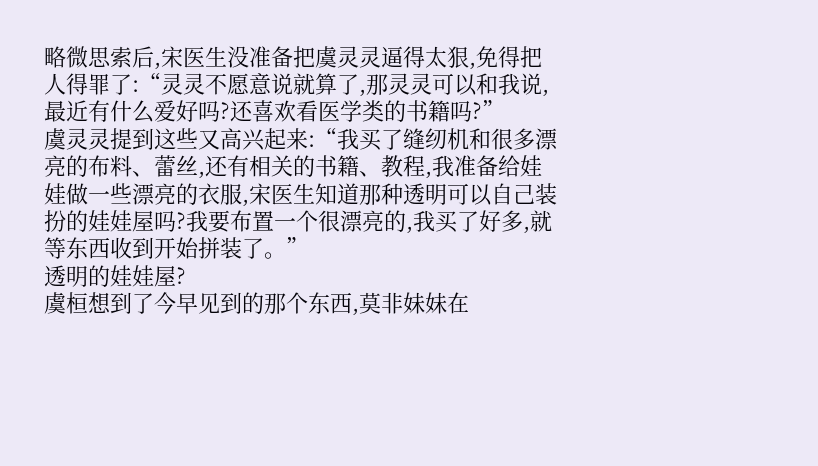略微思索后,宋医生没准备把虞灵灵逼得太狠,免得把人得罪了:“灵灵不愿意说就算了,那灵灵可以和我说,最近有什么爱好吗?还喜欢看医学类的书籍吗?”
虞灵灵提到这些又高兴起来:“我买了缝纫机和很多漂亮的布料、蕾丝,还有相关的书籍、教程,我准备给娃娃做一些漂亮的衣服,宋医生知道那种透明可以自己装扮的娃娃屋吗?我要布置一个很漂亮的,我买了好多,就等东西收到开始拼装了。”
透明的娃娃屋?
虞桓想到了今早见到的那个东西,莫非妹妹在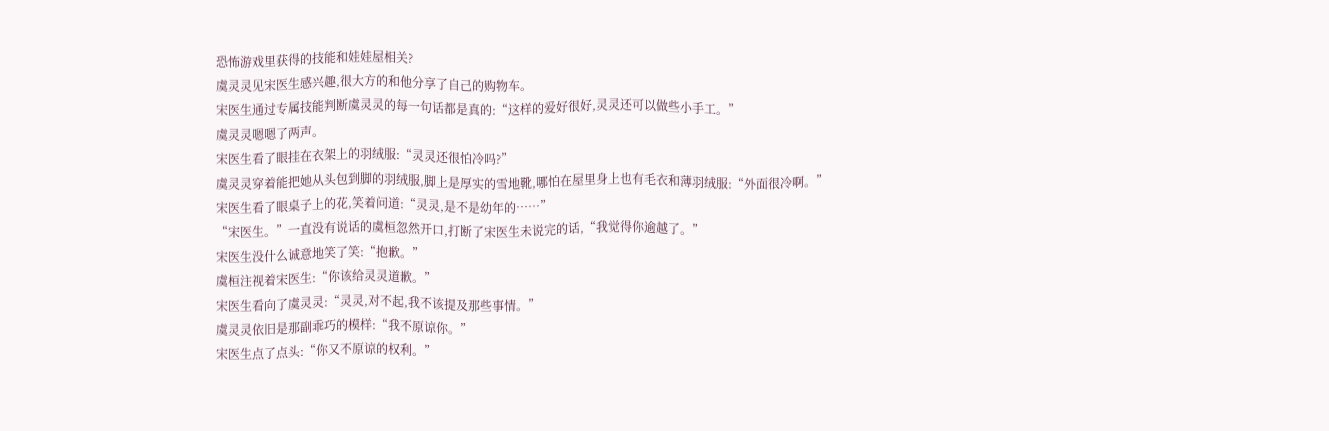恐怖游戏里获得的技能和娃娃屋相关?
虞灵灵见宋医生感兴趣,很大方的和他分享了自己的购物车。
宋医生通过专属技能判断虞灵灵的每一句话都是真的:“这样的爱好很好,灵灵还可以做些小手工。”
虞灵灵嗯嗯了两声。
宋医生看了眼挂在衣架上的羽绒服:“灵灵还很怕冷吗?”
虞灵灵穿着能把她从头包到脚的羽绒服,脚上是厚实的雪地靴,哪怕在屋里身上也有毛衣和薄羽绒服:“外面很冷啊。”
宋医生看了眼桌子上的花,笑着问道:“灵灵,是不是幼年的……”
“宋医生。”一直没有说话的虞桓忽然开口,打断了宋医生未说完的话,“我觉得你逾越了。”
宋医生没什么诚意地笑了笑:“抱歉。”
虞桓注视着宋医生:“你该给灵灵道歉。”
宋医生看向了虞灵灵:“灵灵,对不起,我不该提及那些事情。”
虞灵灵依旧是那副乖巧的模样:“我不原谅你。”
宋医生点了点头:“你又不原谅的权利。”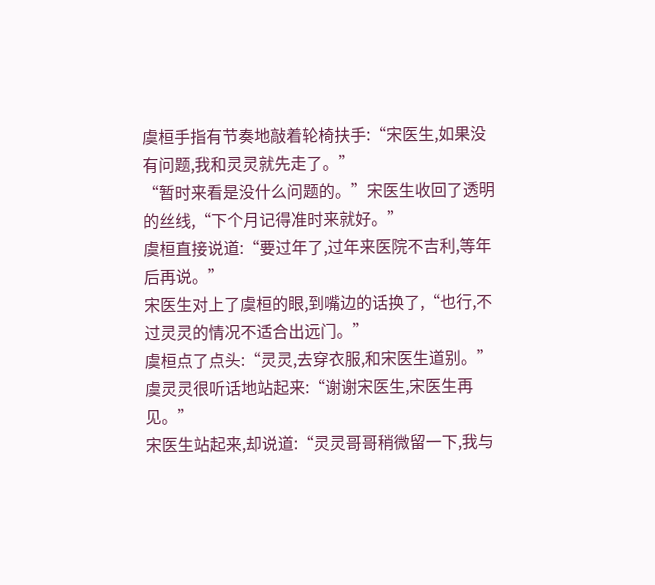虞桓手指有节奏地敲着轮椅扶手:“宋医生,如果没有问题,我和灵灵就先走了。”
“暂时来看是没什么问题的。”宋医生收回了透明的丝线,“下个月记得准时来就好。”
虞桓直接说道:“要过年了,过年来医院不吉利,等年后再说。”
宋医生对上了虞桓的眼,到嘴边的话换了,“也行,不过灵灵的情况不适合出远门。”
虞桓点了点头:“灵灵,去穿衣服,和宋医生道别。”
虞灵灵很听话地站起来:“谢谢宋医生,宋医生再见。”
宋医生站起来,却说道:“灵灵哥哥稍微留一下,我与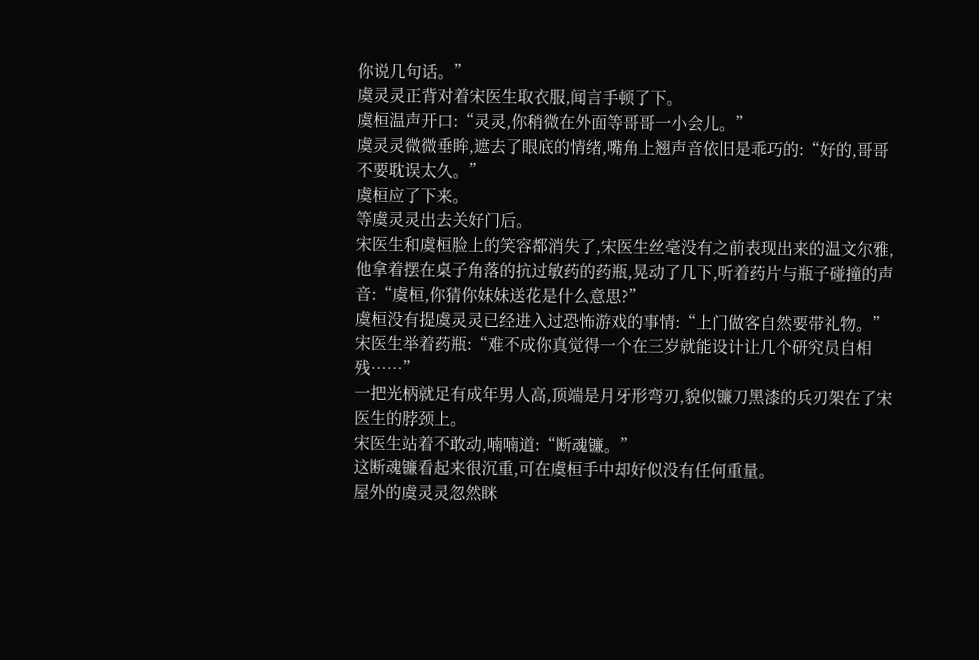你说几句话。”
虞灵灵正背对着宋医生取衣服,闻言手顿了下。
虞桓温声开口:“灵灵,你稍微在外面等哥哥一小会儿。”
虞灵灵微微垂眸,遮去了眼底的情绪,嘴角上翘声音依旧是乖巧的:“好的,哥哥不要耽误太久。”
虞桓应了下来。
等虞灵灵出去关好门后。
宋医生和虞桓脸上的笑容都消失了,宋医生丝毫没有之前表现出来的温文尔雅,他拿着摆在桌子角落的抗过敏药的药瓶,晃动了几下,听着药片与瓶子碰撞的声音:“虞桓,你猜你妹妹送花是什么意思?”
虞桓没有提虞灵灵已经进入过恐怖游戏的事情:“上门做客自然要带礼物。”
宋医生举着药瓶:“难不成你真觉得一个在三岁就能设计让几个研究员自相残……”
一把光柄就足有成年男人高,顶端是月牙形弯刃,貌似镰刀黑漆的兵刃架在了宋医生的脖颈上。
宋医生站着不敢动,喃喃道:“断魂镰。”
这断魂镰看起来很沉重,可在虞桓手中却好似没有任何重量。
屋外的虞灵灵忽然眯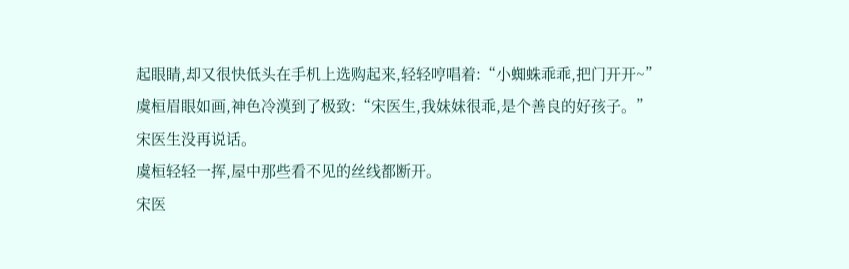起眼睛,却又很快低头在手机上选购起来,轻轻哼唱着:“小蜘蛛乖乖,把门开开~”
虞桓眉眼如画,神色冷漠到了极致:“宋医生,我妹妹很乖,是个善良的好孩子。”
宋医生没再说话。
虞桓轻轻一挥,屋中那些看不见的丝线都断开。
宋医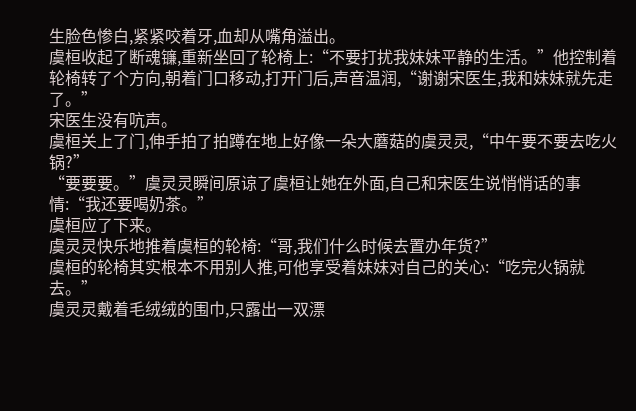生脸色惨白,紧紧咬着牙,血却从嘴角溢出。
虞桓收起了断魂镰,重新坐回了轮椅上:“不要打扰我妹妹平静的生活。”他控制着轮椅转了个方向,朝着门口移动,打开门后,声音温润,“谢谢宋医生,我和妹妹就先走了。”
宋医生没有吭声。
虞桓关上了门,伸手拍了拍蹲在地上好像一朵大蘑菇的虞灵灵,“中午要不要去吃火锅?”
“要要要。”虞灵灵瞬间原谅了虞桓让她在外面,自己和宋医生说悄悄话的事情:“我还要喝奶茶。”
虞桓应了下来。
虞灵灵快乐地推着虞桓的轮椅:“哥,我们什么时候去置办年货?”
虞桓的轮椅其实根本不用别人推,可他享受着妹妹对自己的关心:“吃完火锅就去。”
虞灵灵戴着毛绒绒的围巾,只露出一双漂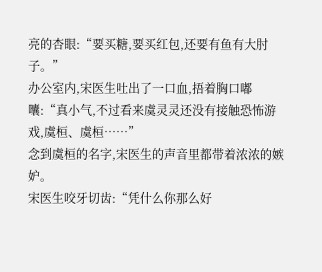亮的杏眼:“要买糖,要买红包,还要有鱼有大肘子。”
办公室内,宋医生吐出了一口血,捂着胸口嘟囔:“真小气,不过看来虞灵灵还没有接触恐怖游戏,虞桓、虞桓……”
念到虞桓的名字,宋医生的声音里都带着浓浓的嫉妒。
宋医生咬牙切齿:“凭什么你那么好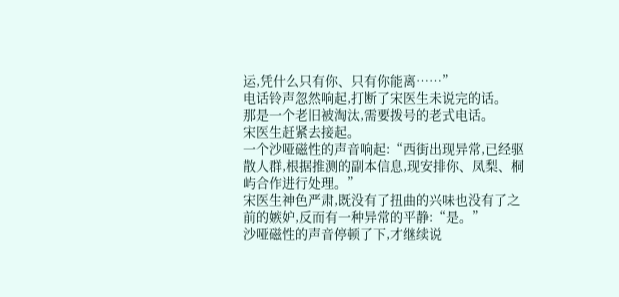运,凭什么只有你、只有你能离……”
电话铃声忽然响起,打断了宋医生未说完的话。
那是一个老旧被淘汰,需要拨号的老式电话。
宋医生赶紧去接起。
一个沙哑磁性的声音响起:“西街出现异常,已经驱散人群,根据推测的副本信息,现安排你、凤梨、桐屿合作进行处理。”
宋医生神色严肃,既没有了扭曲的兴味也没有了之前的嫉妒,反而有一种异常的平静:“是。”
沙哑磁性的声音停顿了下,才继续说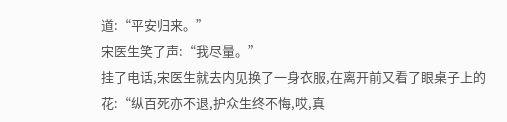道:“平安归来。”
宋医生笑了声:“我尽量。”
挂了电话,宋医生就去内见换了一身衣服,在离开前又看了眼桌子上的花:“纵百死亦不退,护众生终不悔,哎,真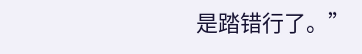是踏错行了。”